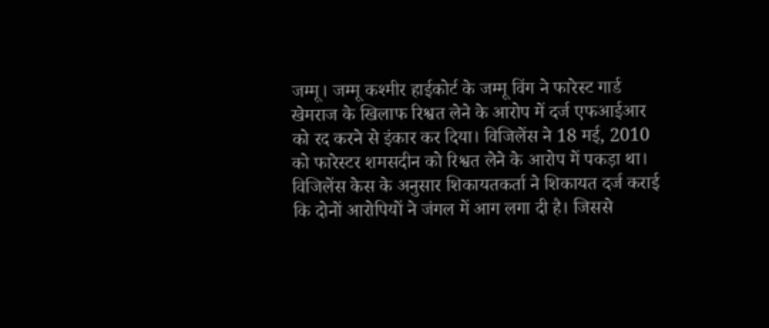जम्मू। जम्मू कश्मीर हाईकोर्ट के जम्मू विंग ने फारेस्ट गार्ड खेमराज के खिलाफ रिश्वत लेने के आरोप में दर्ज एफआईआर को रद करने से इंकार कर दिया। विजिलेंस ने 18 मई, 2010 को फारेस्टर शमसदीन को रिश्वत लेने के आरोप में पकड़ा था।
विजिलेंस केस के अनुसार शिकायतकर्ता ने शिकायत दर्ज कराई कि दोनों आरोपियों ने जंगल में आग लगा दी है। जिससे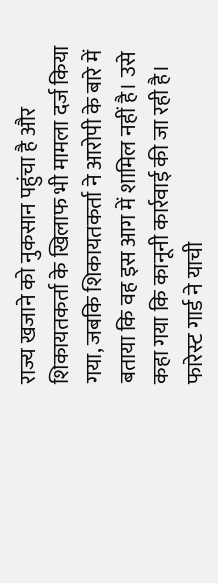राज्य खजाने को नुकसान पहुंचा है और शिकायतकर्ता के खिलाफ भी मामला दर्ज किया गया, जबकि शिकायतकर्ता ने आरोपी के बारे में बताया कि वह इस आग में शामिल नहीं है। उसे कहा गया कि कानूनी कार्रवाई की जा रही है। फारेस्ट गार्ड ने याची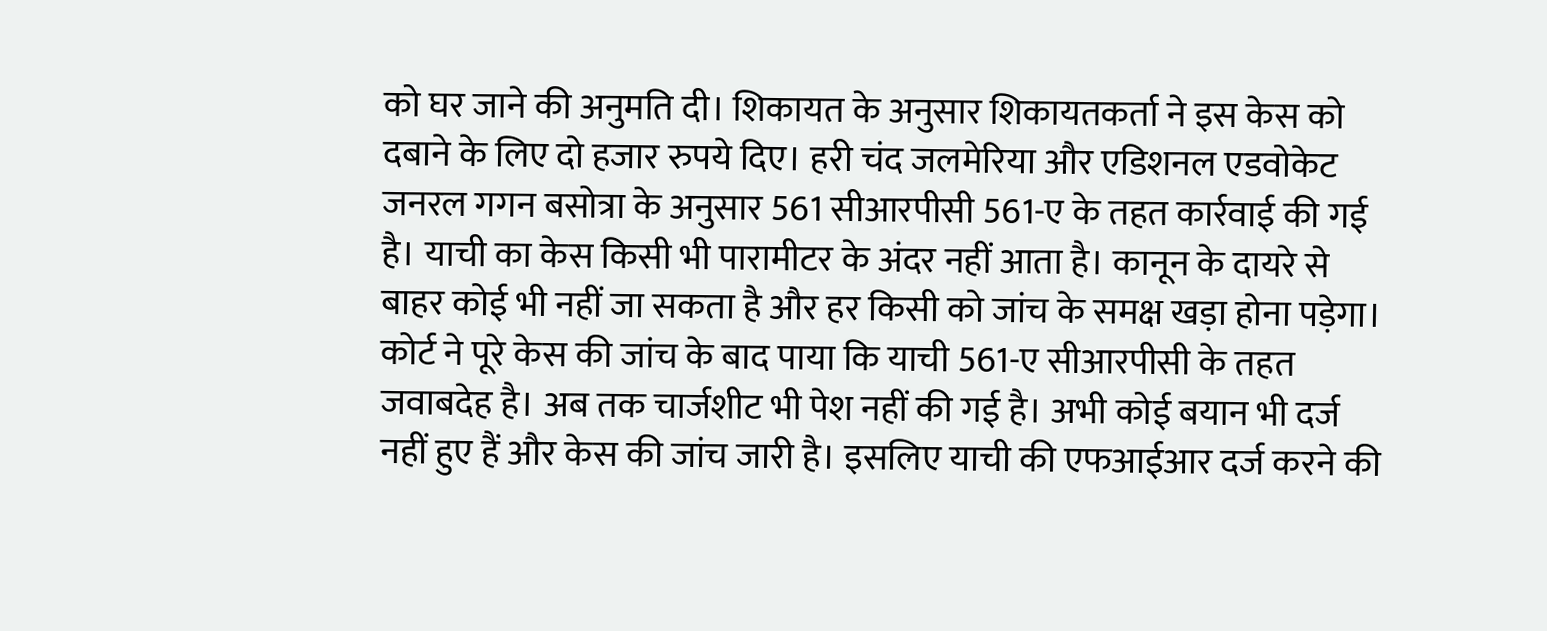को घर जाने की अनुमति दी। शिकायत के अनुसार शिकायतकर्ता ने इस केस को दबाने के लिए दो हजार रुपये दिए। हरी चंद जलमेरिया और एडिशनल एडवोकेट जनरल गगन बसोत्रा के अनुसार 561 सीआरपीसी 561-ए के तहत कार्रवाई की गई है। याची का केस किसी भी पारामीटर के अंदर नहीं आता है। कानून के दायरे से बाहर कोई भी नहीं जा सकता है और हर किसी को जांच के समक्ष खड़ा होना पड़ेगा।
कोर्ट ने पूरे केस की जांच के बाद पाया कि याची 561-ए सीआरपीसी के तहत जवाबदेह है। अब तक चार्जशीट भी पेश नहीं की गई है। अभी कोई बयान भी दर्ज नहीं हुए हैं और केस की जांच जारी है। इसलिए याची की एफआईआर दर्ज करने की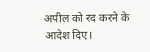अपील को रद करने के आदेश दिए।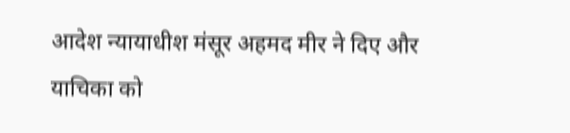आदेश न्यायाधीश मंसूर अहमद मीर ने दिए और याचिका को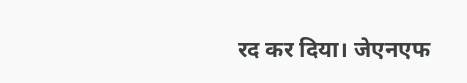रद कर दिया। जेएनएफ